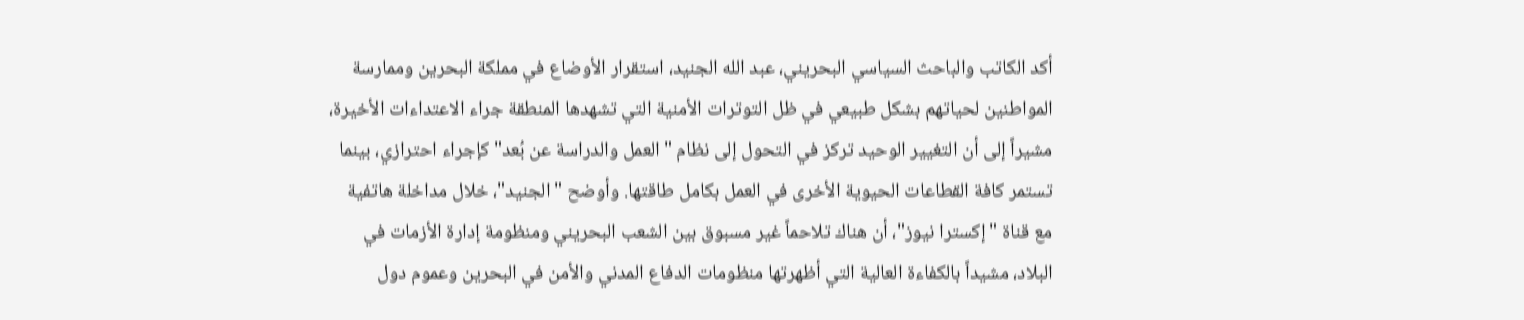أكد الكاتب والباحث السياسي البحريني، عبد الله الجنيد، استقرار الأوضاع في مملكة البحرين وممارسة المواطنين لحياتهم بشكل طبيعي في ظل التوترات الأمنية التي تشهدها المنطقة جراء الاعتداءات الأخيرة، مشيراً إلى أن التغيير الوحيد تركز في التحول إلى نظام "العمل والدراسة عن بُعد" كإجراء احترازي، بينما تستمر كافة القطاعات الحيوية الأخرى في العمل بكامل طاقتها. وأوضح "الجنيد"، خلال مداخلة هاتفية مع قناة "إكسترا نيوز"، أن هناك تلاحماً غير مسبوق بين الشعب البحريني ومنظومة إدارة الأزمات في البلاد، مشيداً بالكفاءة العالية التي أظهرتها منظومات الدفاع المدني والأمن في البحرين وعموم دول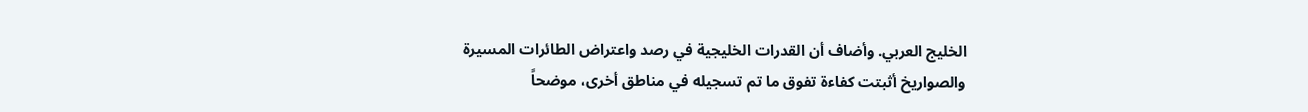الخليج العربي. وأضاف أن القدرات الخليجية في رصد واعتراض الطائرات المسيرة والصواريخ أثبتت كفاءة تفوق ما تم تسجيله في مناطق أخرى، موضحاً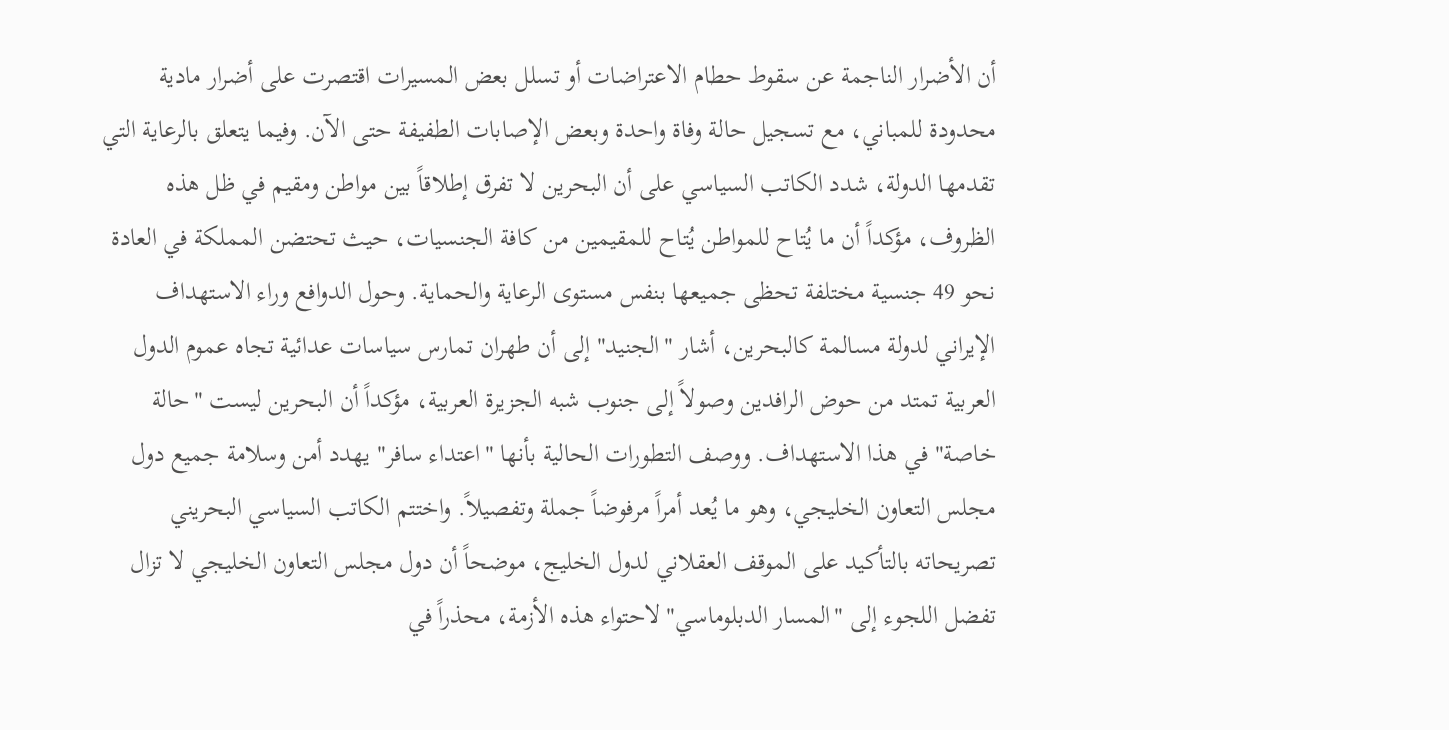أن الأضرار الناجمة عن سقوط حطام الاعتراضات أو تسلل بعض المسيرات اقتصرت على أضرار مادية محدودة للمباني، مع تسجيل حالة وفاة واحدة وبعض الإصابات الطفيفة حتى الآن. وفيما يتعلق بالرعاية التي تقدمها الدولة، شدد الكاتب السياسي على أن البحرين لا تفرق إطلاقاً بين مواطن ومقيم في ظل هذه الظروف، مؤكداً أن ما يُتاح للمواطن يُتاح للمقيمين من كافة الجنسيات، حيث تحتضن المملكة في العادة نحو 49 جنسية مختلفة تحظى جميعها بنفس مستوى الرعاية والحماية. وحول الدوافع وراء الاستهداف الإيراني لدولة مسالمة كالبحرين، أشار "الجنيد" إلى أن طهران تمارس سياسات عدائية تجاه عموم الدول العربية تمتد من حوض الرافدين وصولاً إلى جنوب شبه الجزيرة العربية، مؤكداً أن البحرين ليست "حالة خاصة" في هذا الاستهداف. ووصف التطورات الحالية بأنها "اعتداء سافر" يهدد أمن وسلامة جميع دول مجلس التعاون الخليجي، وهو ما يُعد أمراً مرفوضاً جملة وتفصيلاً. واختتم الكاتب السياسي البحريني تصريحاته بالتأكيد على الموقف العقلاني لدول الخليج، موضحاً أن دول مجلس التعاون الخليجي لا تزال تفضل اللجوء إلى "المسار الدبلوماسي" لاحتواء هذه الأزمة، محذراً في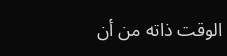الوقت ذاته من أن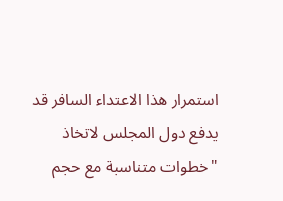استمرار هذا الاعتداء السافر قد يدفع دول المجلس لاتخاذ "خطوات متناسبة مع حجم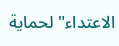الاعتداء" لحماية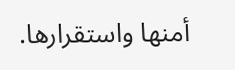أمنها واستقرارها.